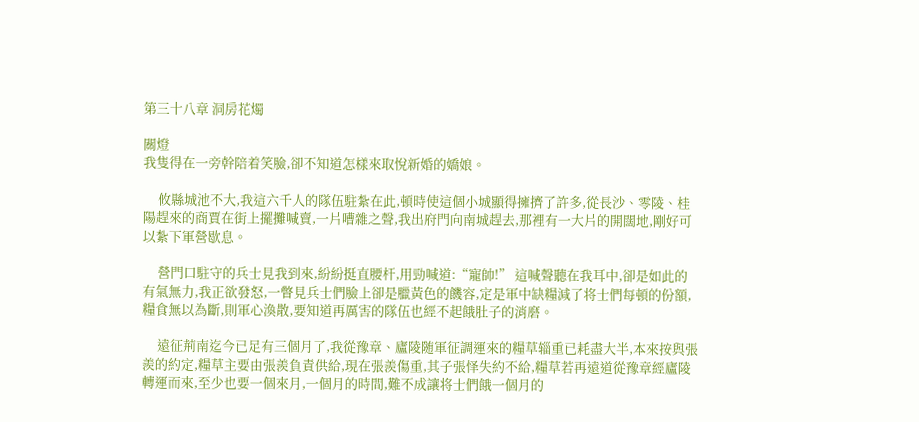第三十八章 洞房花燭

關燈
我隻得在一旁幹陪着笑臉,卻不知道怎樣來取悅新婚的嬌娘。

     攸縣城池不大,我這六千人的隊伍駐紮在此,頓時使這個小城顯得擁擠了許多,從長沙、零陵、桂陽趕來的商賈在街上擺攤喊賣,一片嘈雜之聲,我出府門向南城趕去,那裡有一大片的開闊地,剛好可以紮下軍營歇息。

     營門口駐守的兵士見我到來,紛紛挺直腰杆,用勁喊道:“寵帥!” 這喊聲聽在我耳中,卻是如此的有氣無力,我正欲發怒,一瞥見兵士們臉上卻是臘黃色的饑容,定是軍中缺糧減了将士們每頓的份額,糧食無以為斷,則軍心渙散,要知道再厲害的隊伍也經不起餓肚子的消磨。

     遠征荊南迄今已足有三個月了,我從豫章、廬陵随軍征調運來的糧草辎重已耗盡大半,本來按與張羨的約定,糧草主要由張羨負責供給,現在張羨傷重,其子張怿失約不給,糧草若再遠道從豫章經廬陵轉運而來,至少也要一個來月,一個月的時間,難不成讓将士們餓一個月的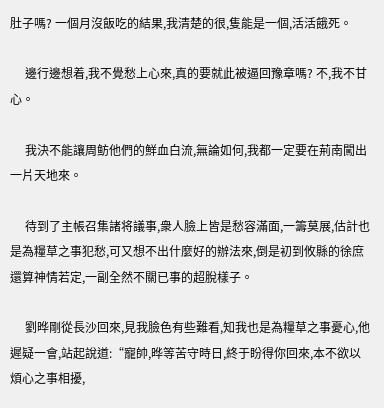肚子嗎? 一個月沒飯吃的結果,我清楚的很,隻能是一個,活活餓死。

     邊行邊想着,我不覺愁上心來,真的要就此被逼回豫章嗎? 不,我不甘心。

     我決不能讓周鲂他們的鮮血白流,無論如何,我都一定要在荊南闖出一片天地來。

     待到了主帳召集諸将議事,衆人臉上皆是愁容滿面,一籌莫展,估計也是為糧草之事犯愁,可又想不出什麼好的辦法來,倒是初到攸縣的徐庶還算神情若定,一副全然不關已事的超脫樣子。

     劉晔剛從長沙回來,見我臉色有些難看,知我也是為糧草之事憂心,他遲疑一會,站起說道:“寵帥,晔等苦守時日,終于盼得你回來,本不欲以煩心之事相擾,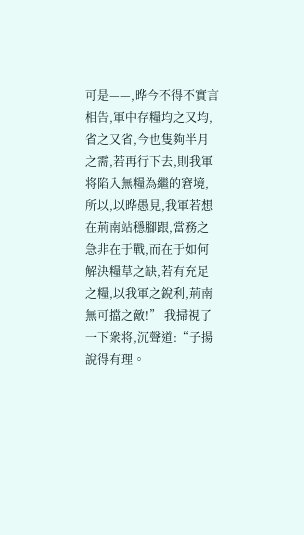可是——,晔今不得不實言相告,軍中存糧均之又均,省之又省,今也隻夠半月之需,若再行下去,則我軍将陷入無糧為繼的窘境,所以,以晔愚見,我軍若想在荊南站穩腳跟,當務之急非在于戰,而在于如何解決糧草之缺,若有充足之糧,以我軍之銳利,荊南無可擋之敵!” 我掃視了一下衆将,沉聲道:“子揚說得有理。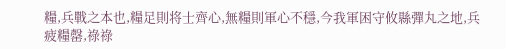糧,兵戰之本也,糧足則将士齊心,無糧則軍心不穩,今我軍困守攸縣彈丸之地,兵疲糧罄,祿祿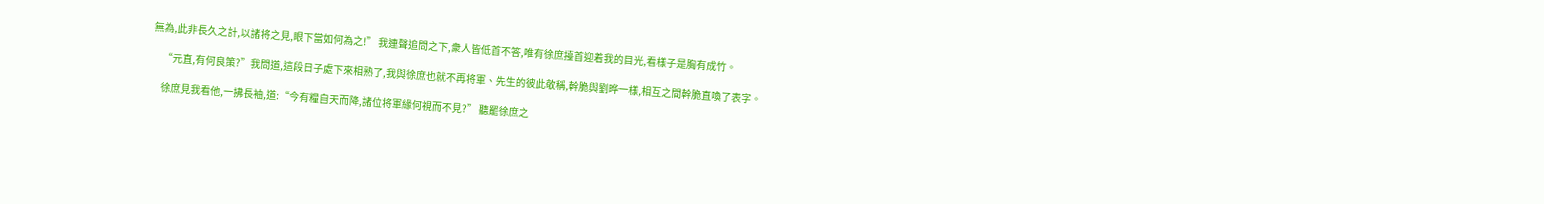無為,此非長久之計,以諸将之見,眼下當如何為之!” 我連聲追問之下,衆人皆低首不答,唯有徐庶擡首迎着我的目光,看樣子是胸有成竹。

     “元直,有何良策?”我問道,這段日子處下來相熟了,我與徐庶也就不再将軍、先生的彼此敬稱,幹脆與劉晔一樣,相互之間幹脆直喚了表字。

     徐庶見我看他,一拂長袖,道:“今有糧自天而降,諸位将軍緣何視而不見?” 聽罷徐庶之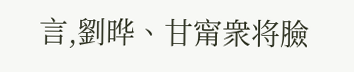言,劉晔、甘甯衆将臉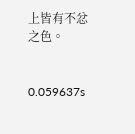上皆有不忿之色。


0.059637s